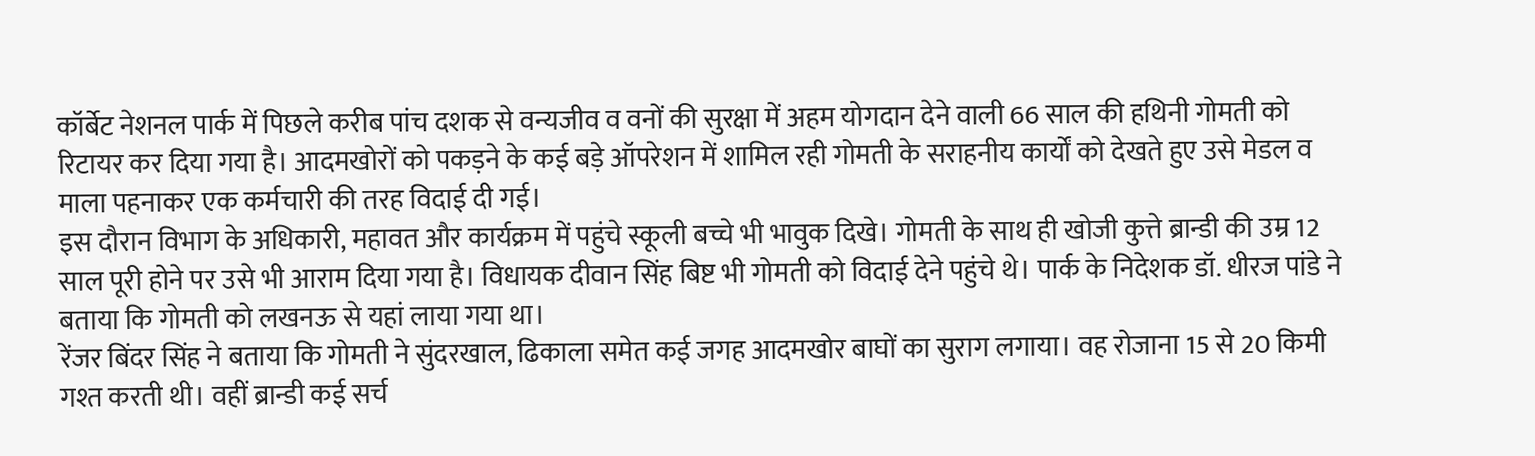कॉर्बेट नेशनल पार्क में पिछले करीब पांच दशक से वन्यजीव व वनों की सुरक्षा में अहम योगदान देने वाली 66 साल की हथिनी गोमती को रिटायर कर दिया गया है। आदमखोरों को पकड़ने के कई बड़े ऑपरेशन में शामिल रही गोमती के सराहनीय कार्यों को देखते हुए उसे मेडल व माला पहनाकर एक कर्मचारी की तरह विदाई दी गई।
इस दौरान विभाग के अधिकारी, महावत और कार्यक्रम में पहुंचे स्कूली बच्चे भी भावुक दिखे। गोमती के साथ ही खोजी कुत्ते ब्रान्डी की उम्र 12 साल पूरी होने पर उसे भी आराम दिया गया है। विधायक दीवान सिंह बिष्ट भी गोमती को विदाई देने पहुंचे थे। पार्क के निदेशक डॉ. धीरज पांडे ने बताया कि गोमती को लखनऊ से यहां लाया गया था।
रेंजर बिंदर सिंह ने बताया कि गोमती ने सुंदरखाल, ढिकाला समेत कई जगह आदमखोर बाघों का सुराग लगाया। वह रोजाना 15 से 20 किमी गश्त करती थी। वहीं ब्रान्डी कई सर्च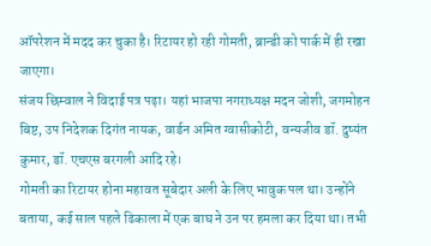ऑपरेशन में मदद कर चुका है। रिटायर हो रही गोमती, ब्रान्डी को पार्क में ही रखा जाएगा।
संजय छिम्वाल ने विदाई पत्र पढ़ा। यहां भाजपा नगराध्यक्ष मदन जोशी, जगमोहन बिष्ट, उप निदेशक दिगंत नायक, वार्डन अमित ग्वासीकोटी, वन्यजीव डॉ. दुष्यंत कुमार, डॉ. एचएस बरगली आदि रहे।
गोमती का रिटायर होना महावत सूबेदार अली के लिए भावुक पल था। उन्होंने बताया, कई साल पहले ढिकाला में एक बाघ ने उन पर हमला कर दिया था। तभी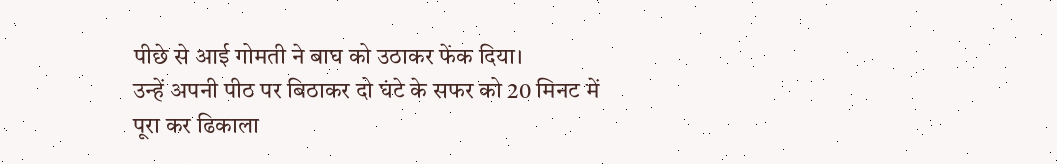पीछे से आई गोमती ने बाघ को उठाकर फेंक दिया।
उन्हें अपनी पीठ पर बिठाकर दो घंटे के सफर को 20 मिनट में पूरा कर ढिकाला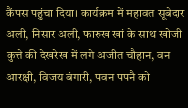कैंपस पहुंचा दिया। कार्यक्रम में महावत सूबेदार अली, निसार अली, फारुख खां के साथ खोजी कुत्ते की देखरेख में लगे अजीत चौहान, वन आरक्षी, विजय बंगारी, पवन पपनै को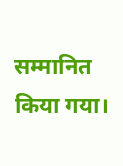सम्मानित किया गया।